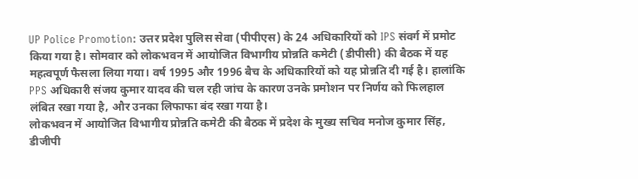UP Police Promotion: उत्तर प्रदेश पुलिस सेवा (पीपीएस) के 24 अधिकारियों को IPS संवर्ग में प्रमोट किया गया है। सोमवार को लोकभवन में आयोजित विभागीय प्रोन्नति कमेटी (डीपीसी) की बैठक में यह महत्वपूर्ण फैसला लिया गया। वर्ष 1995 और 1996 बैच के अधिकारियों को यह प्रोन्नति दी गई है। हालांकि PPS अधिकारी संजय कुमार यादव की चल रही जांच के कारण उनके प्रमोशन पर निर्णय को फिलहाल लंबित रखा गया है, और उनका लिफाफा बंद रखा गया है।
लोकभवन में आयोजित विभागीय प्रोन्नति कमेटी की बैठक में प्रदेश के मुख्य सचिव मनोज कुमार सिंह, डीजीपी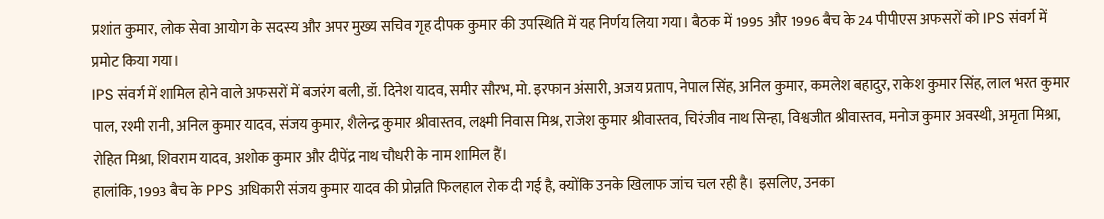प्रशांत कुमार, लोक सेवा आयोग के सदस्य और अपर मुख्य सचिव गृह दीपक कुमार की उपस्थिति में यह निर्णय लिया गया। बैठक में 1995 और 1996 बैच के 24 पीपीएस अफसरों को IPS संवर्ग में प्रमोट किया गया।
IPS संवर्ग में शामिल होने वाले अफसरों में बजरंग बली, डॉ. दिनेश यादव, समीर सौरभ, मो. इरफान अंसारी, अजय प्रताप, नेपाल सिंह, अनिल कुमार, कमलेश बहादुर, राकेश कुमार सिंह, लाल भरत कुमार पाल, रश्मी रानी, अनिल कुमार यादव, संजय कुमार, शैलेन्द्र कुमार श्रीवास्तव, लक्ष्मी निवास मिश्र, राजेश कुमार श्रीवास्तव, चिरंजीव नाथ सिन्हा, विश्वजीत श्रीवास्तव, मनोज कुमार अवस्थी, अमृता मिश्रा, रोहित मिश्रा, शिवराम यादव, अशोक कुमार और दीपेंद्र नाथ चौधरी के नाम शामिल हैं।
हालांकि, 1993 बैच के PPS अधिकारी संजय कुमार यादव की प्रोन्नति फिलहाल रोक दी गई है, क्योंकि उनके खिलाफ जांच चल रही है। इसलिए, उनका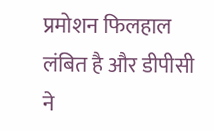प्रमोशन फिलहाल लंबित है और डीपीसी ने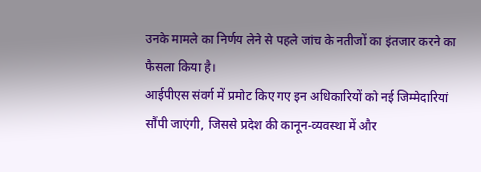उनके मामले का निर्णय लेने से पहले जांच के नतीजों का इंतजार करने का फैसला किया है।
आईपीएस संवर्ग में प्रमोट किए गए इन अधिकारियों को नई जिम्मेदारियां सौंपी जाएंगी, जिससे प्रदेश की कानून-व्यवस्था में और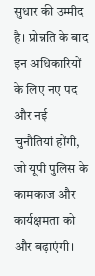सुधार की उम्मीद है। प्रोन्नति के बाद इन अधिकारियों के लिए नए पद और नई चुनौतियां होंगी, जो यूपी पुलिस के कामकाज और कार्यक्षमता को और बढ़ाएंगी।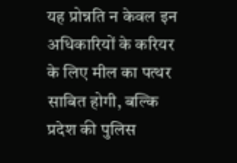यह प्रोन्नति न केवल इन अधिकारियों के करियर के लिए मील का पत्थर साबित होगी, बल्कि प्रदेश की पुलिस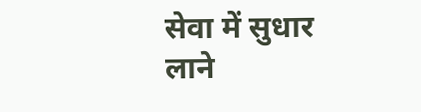सेवा में सुधार लाने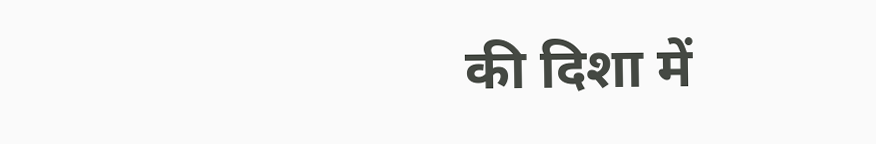की दिशा में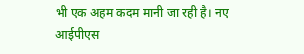भी एक अहम कदम मानी जा रही है। नए आईपीएस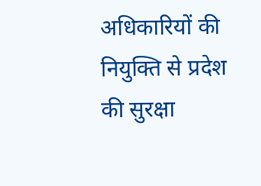अधिकारियों की नियुक्ति से प्रदेश की सुरक्षा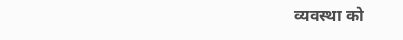व्यवस्था को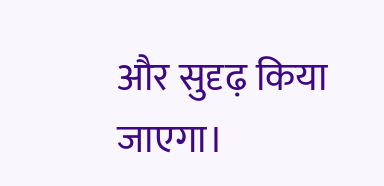और सुदृढ़ किया जाएगा।